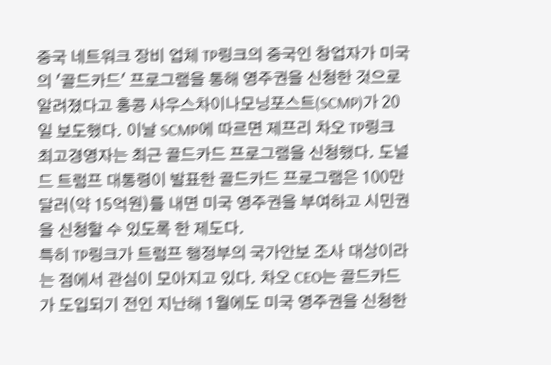중국 네트워크 장비 업체 TP링크의 중국인 창업자가 미국의 '골드카드' 프로그램을 통해 영주권을 신청한 것으로 알려졌다고 홍콩 사우스차이나모닝포스트(SCMP)가 20일 보도했다. 이날 SCMP에 따르면 제프리 차오 TP링크 최고경영자는 최근 골드카드 프로그램을 신청했다. 도널드 트럼프 대통령이 발표한 골드카드 프로그램은 100만달러(약 15억원)를 내면 미국 영주권을 부여하고 시민권을 신청할 수 있도록 한 제도다.
특히 TP링크가 트럼프 행정부의 국가안보 조사 대상이라는 점에서 관심이 모아지고 있다. 차오 CEO는 골드카드가 도입되기 전인 지난해 1월에도 미국 영주권을 신청한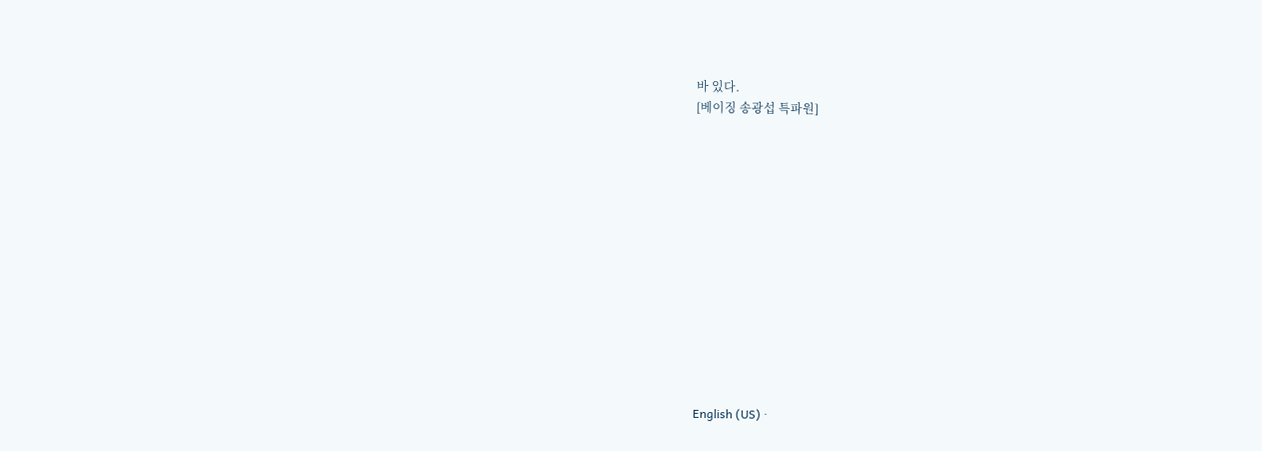바 있다.
[베이징 송광섭 특파원]













English (US) ·